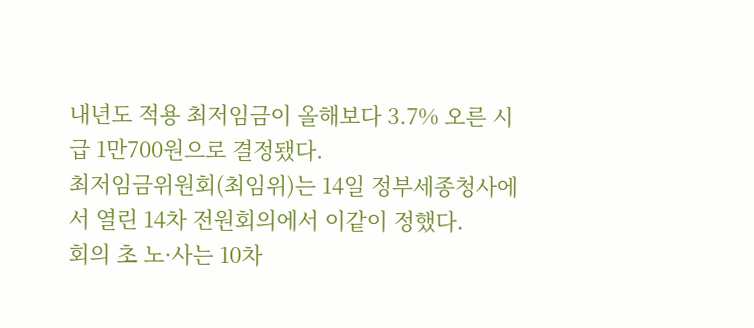내년도 적용 최저임금이 올해보다 3.7% 오른 시급 1만700원으로 결정됐다.
최저임금위원회(최임위)는 14일 정부세종청사에서 열린 14차 전원회의에서 이같이 정했다.
회의 초 노·사는 10차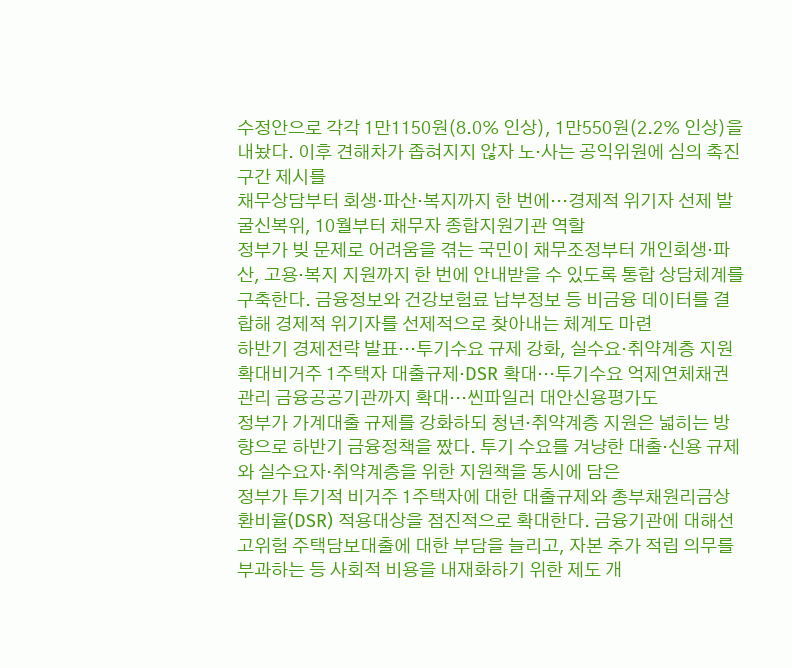수정안으로 각각 1만1150원(8.0% 인상), 1만550원(2.2% 인상)을 내놨다. 이후 견해차가 좁혀지지 않자 노·사는 공익위원에 심의 촉진구간 제시를
채무상담부터 회생·파산·복지까지 한 번에…경제적 위기자 선제 발굴신복위, 10월부터 채무자 종합지원기관 역할
정부가 빚 문제로 어려움을 겪는 국민이 채무조정부터 개인회생·파산, 고용·복지 지원까지 한 번에 안내받을 수 있도록 통합 상담체계를 구축한다. 금융정보와 건강보험료 납부정보 등 비금융 데이터를 결합해 경제적 위기자를 선제적으로 찾아내는 체계도 마련
하반기 경제전략 발표…투기수요 규제 강화, 실수요·취약계층 지원 확대비거주 1주택자 대출규제·DSR 확대…투기수요 억제연체채권 관리 금융공공기관까지 확대…씬파일러 대안신용평가도
정부가 가계대출 규제를 강화하되 청년·취약계층 지원은 넓히는 방향으로 하반기 금융정책을 짰다. 투기 수요를 겨냥한 대출·신용 규제와 실수요자·취약계층을 위한 지원책을 동시에 담은
정부가 투기적 비거주 1주택자에 대한 대출규제와 총부채원리금상환비율(DSR) 적용대상을 점진적으로 확대한다. 금융기관에 대해선 고위험 주택담보대출에 대한 부담을 늘리고, 자본 추가 적립 의무를 부과하는 등 사회적 비용을 내재화하기 위한 제도 개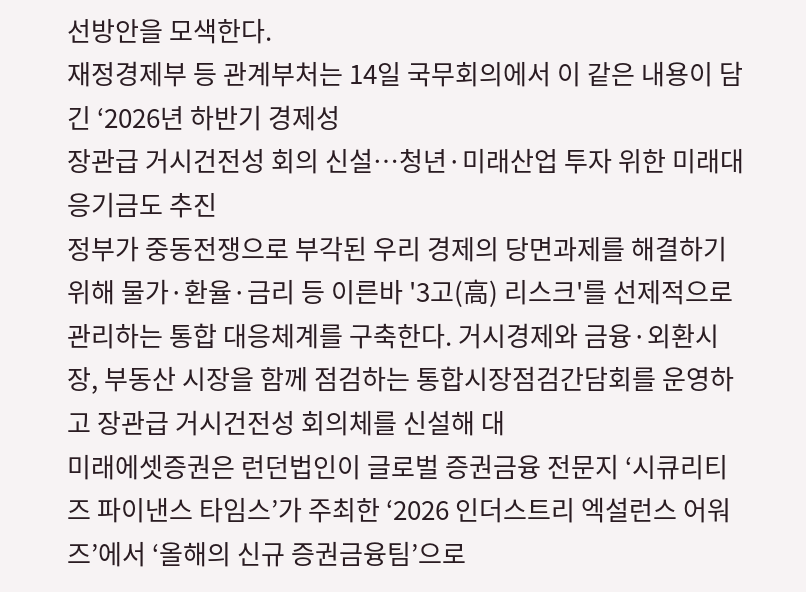선방안을 모색한다.
재정경제부 등 관계부처는 14일 국무회의에서 이 같은 내용이 담긴 ‘2026년 하반기 경제성
장관급 거시건전성 회의 신설…청년·미래산업 투자 위한 미래대응기금도 추진
정부가 중동전쟁으로 부각된 우리 경제의 당면과제를 해결하기 위해 물가·환율·금리 등 이른바 '3고(高) 리스크'를 선제적으로 관리하는 통합 대응체계를 구축한다. 거시경제와 금융·외환시장, 부동산 시장을 함께 점검하는 통합시장점검간담회를 운영하고 장관급 거시건전성 회의체를 신설해 대
미래에셋증권은 런던법인이 글로벌 증권금융 전문지 ‘시큐리티즈 파이낸스 타임스’가 주최한 ‘2026 인더스트리 엑설런스 어워즈’에서 ‘올해의 신규 증권금융팀’으로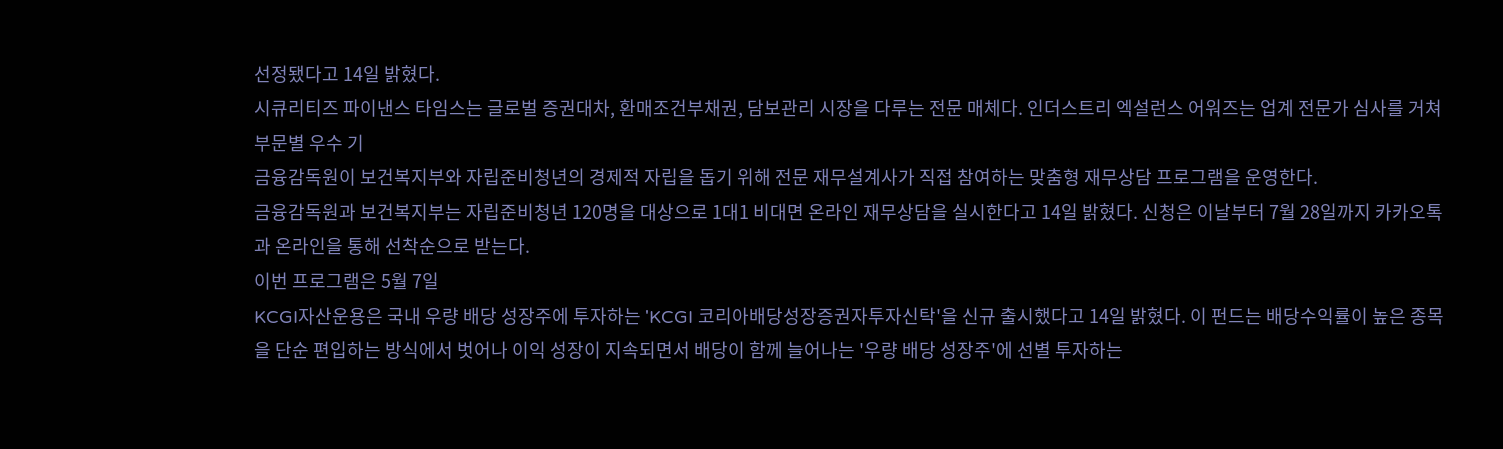선정됐다고 14일 밝혔다.
시큐리티즈 파이낸스 타임스는 글로벌 증권대차, 환매조건부채권, 담보관리 시장을 다루는 전문 매체다. 인더스트리 엑설런스 어워즈는 업계 전문가 심사를 거쳐 부문별 우수 기
금융감독원이 보건복지부와 자립준비청년의 경제적 자립을 돕기 위해 전문 재무설계사가 직접 참여하는 맞춤형 재무상담 프로그램을 운영한다.
금융감독원과 보건복지부는 자립준비청년 120명을 대상으로 1대1 비대면 온라인 재무상담을 실시한다고 14일 밝혔다. 신청은 이날부터 7월 28일까지 카카오톡과 온라인을 통해 선착순으로 받는다.
이번 프로그램은 5월 7일
KCGI자산운용은 국내 우량 배당 성장주에 투자하는 'KCGI 코리아배당성장증권자투자신탁'을 신규 출시했다고 14일 밝혔다. 이 펀드는 배당수익률이 높은 종목을 단순 편입하는 방식에서 벗어나 이익 성장이 지속되면서 배당이 함께 늘어나는 '우량 배당 성장주'에 선별 투자하는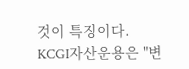것이 특징이다.
KCGI자산운용은 "변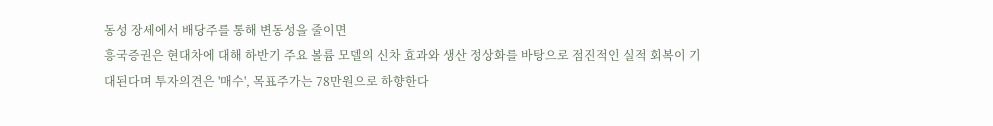동성 장세에서 배당주를 통해 변동성을 줄이면
흥국증권은 현대차에 대해 하반기 주요 볼륨 모델의 신차 효과와 생산 정상화를 바탕으로 점진적인 실적 회복이 기대된다며 투자의견은 '매수', 목표주가는 78만원으로 하향한다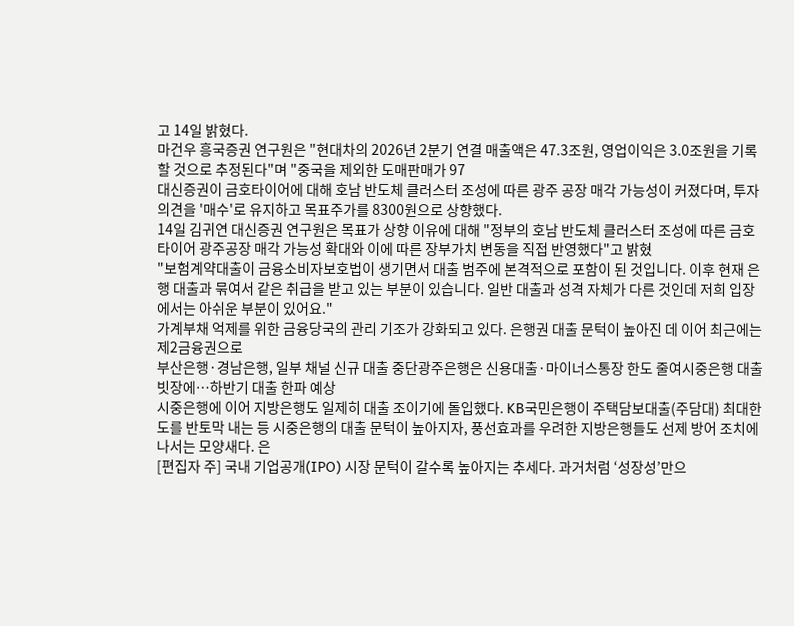고 14일 밝혔다.
마건우 흥국증권 연구원은 "현대차의 2026년 2분기 연결 매출액은 47.3조원, 영업이익은 3.0조원을 기록할 것으로 추정된다"며 "중국을 제외한 도매판매가 97
대신증권이 금호타이어에 대해 호남 반도체 클러스터 조성에 따른 광주 공장 매각 가능성이 커졌다며, 투자의견을 '매수'로 유지하고 목표주가를 8300원으로 상향했다.
14일 김귀연 대신증권 연구원은 목표가 상향 이유에 대해 "정부의 호남 반도체 클러스터 조성에 따른 금호타이어 광주공장 매각 가능성 확대와 이에 따른 장부가치 변동을 직접 반영했다"고 밝혔
"보험계약대출이 금융소비자보호법이 생기면서 대출 범주에 본격적으로 포함이 된 것입니다. 이후 현재 은행 대출과 묶여서 같은 취급을 받고 있는 부분이 있습니다. 일반 대출과 성격 자체가 다른 것인데 저희 입장에서는 아쉬운 부분이 있어요."
가계부채 억제를 위한 금융당국의 관리 기조가 강화되고 있다. 은행권 대출 문턱이 높아진 데 이어 최근에는 제2금융권으로
부산은행·경남은행, 일부 채널 신규 대출 중단광주은행은 신용대출·마이너스통장 한도 줄여시중은행 대출 빗장에⋯하반기 대출 한파 예상
시중은행에 이어 지방은행도 일제히 대출 조이기에 돌입했다. KB국민은행이 주택담보대출(주담대) 최대한도를 반토막 내는 등 시중은행의 대출 문턱이 높아지자, 풍선효과를 우려한 지방은행들도 선제 방어 조치에 나서는 모양새다. 은
[편집자 주] 국내 기업공개(IPO) 시장 문턱이 갈수록 높아지는 추세다. 과거처럼 ‘성장성’만으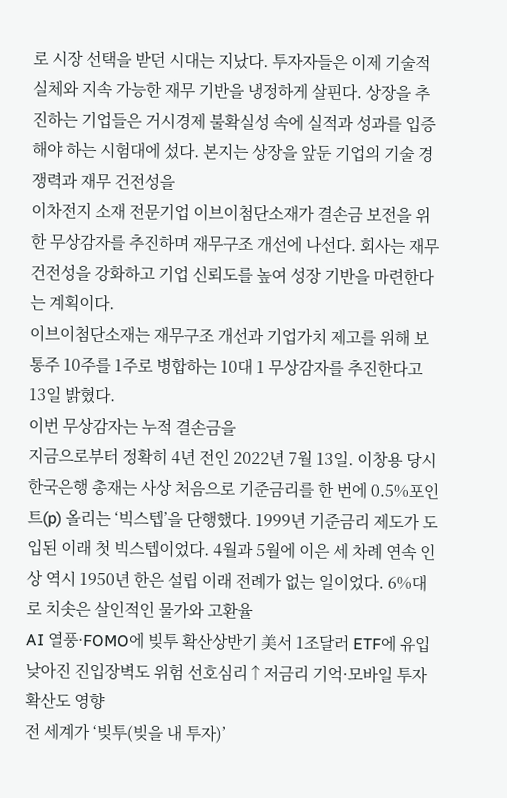로 시장 선택을 받던 시대는 지났다. 투자자들은 이제 기술적 실체와 지속 가능한 재무 기반을 냉정하게 살핀다. 상장을 추진하는 기업들은 거시경제 불확실성 속에 실적과 성과를 입증해야 하는 시험대에 섰다. 본지는 상장을 앞둔 기업의 기술 경쟁력과 재무 건전성을
이차전지 소재 전문기업 이브이첨단소재가 결손금 보전을 위한 무상감자를 추진하며 재무구조 개선에 나선다. 회사는 재무건전성을 강화하고 기업 신뢰도를 높여 성장 기반을 마련한다는 계획이다.
이브이첨단소재는 재무구조 개선과 기업가치 제고를 위해 보통주 10주를 1주로 병합하는 10대 1 무상감자를 추진한다고 13일 밝혔다.
이번 무상감자는 누적 결손금을
지금으로부터 정확히 4년 전인 2022년 7월 13일. 이창용 당시 한국은행 총재는 사상 처음으로 기준금리를 한 번에 0.5%포인트(p) 올리는 ‘빅스텝’을 단행했다. 1999년 기준금리 제도가 도입된 이래 첫 빅스텝이었다. 4월과 5월에 이은 세 차례 연속 인상 역시 1950년 한은 설립 이래 전례가 없는 일이었다. 6%대로 치솟은 살인적인 물가와 고환율
AI 열풍·FOMO에 빚투 확산상반기 美서 1조달러 ETF에 유입낮아진 진입장벽도 위험 선호심리↑저금리 기억·모바일 투자 확산도 영향
전 세계가 ‘빚투(빚을 내 투자)’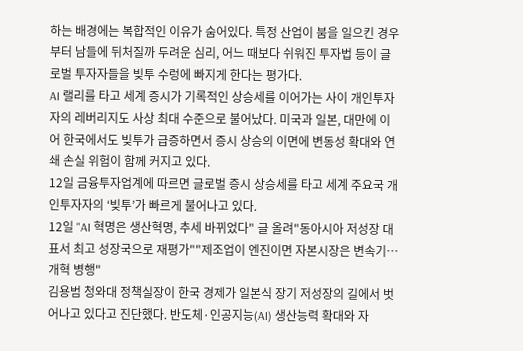하는 배경에는 복합적인 이유가 숨어있다. 특정 산업이 붐을 일으킨 경우부터 남들에 뒤처질까 두려운 심리, 어느 때보다 쉬워진 투자법 등이 글로벌 투자자들을 빚투 수렁에 빠지게 한다는 평가다.
AI 랠리를 타고 세계 증시가 기록적인 상승세를 이어가는 사이 개인투자자의 레버리지도 사상 최대 수준으로 불어났다. 미국과 일본, 대만에 이어 한국에서도 빚투가 급증하면서 증시 상승의 이면에 변동성 확대와 연쇄 손실 위험이 함께 커지고 있다.
12일 금융투자업계에 따르면 글로벌 증시 상승세를 타고 세계 주요국 개인투자자의 ‘빚투’가 빠르게 불어나고 있다.
12일 "AI 혁명은 생산혁명, 추세 바뀌었다" 글 올려"동아시아 저성장 대표서 최고 성장국으로 재평가""제조업이 엔진이면 자본시장은 변속기…개혁 병행"
김용범 청와대 정책실장이 한국 경제가 일본식 장기 저성장의 길에서 벗어나고 있다고 진단했다. 반도체·인공지능(AI) 생산능력 확대와 자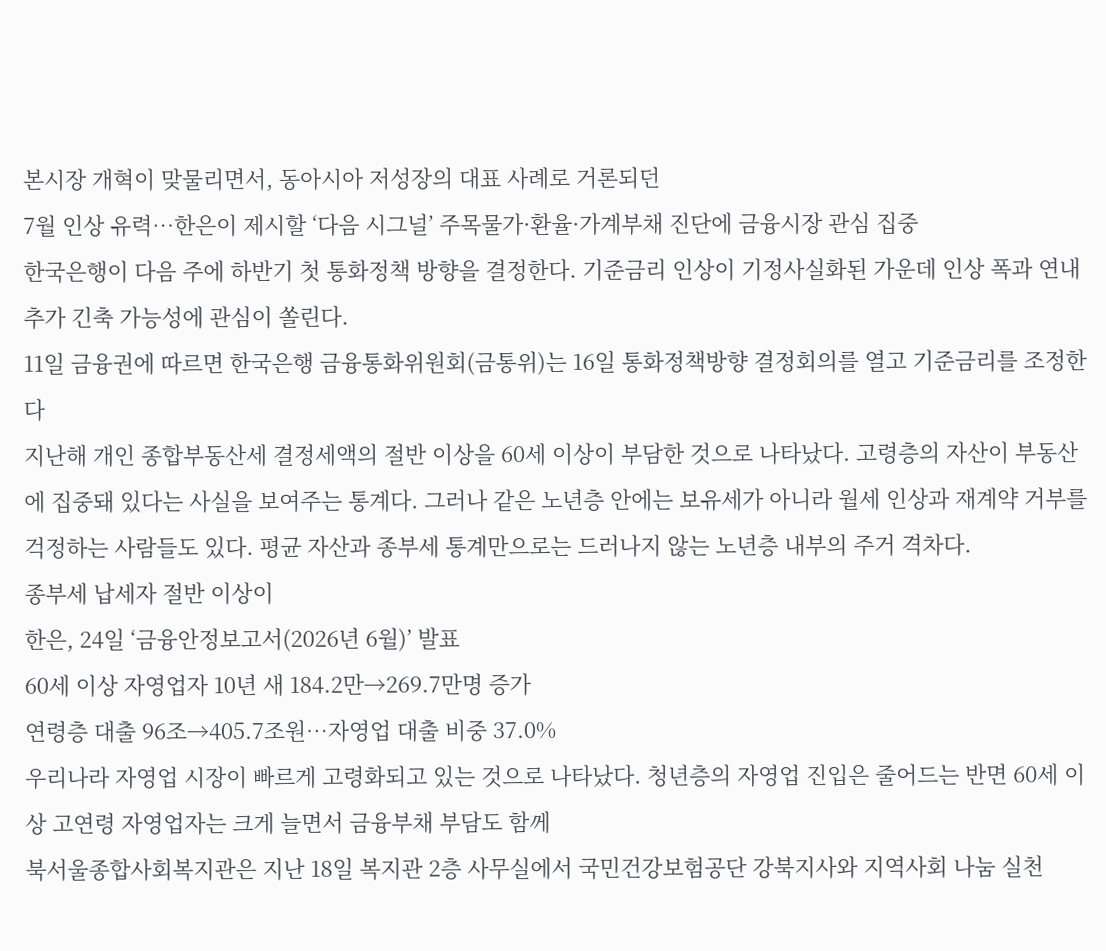본시장 개혁이 맞물리면서, 동아시아 저성장의 대표 사례로 거론되던
7월 인상 유력⋯한은이 제시할 ‘다음 시그널’ 주목물가·환율·가계부채 진단에 금융시장 관심 집중
한국은행이 다음 주에 하반기 첫 통화정책 방향을 결정한다. 기준금리 인상이 기정사실화된 가운데 인상 폭과 연내 추가 긴축 가능성에 관심이 쏠린다.
11일 금융권에 따르면 한국은행 금융통화위원회(금통위)는 16일 통화정책방향 결정회의를 열고 기준금리를 조정한다
지난해 개인 종합부동산세 결정세액의 절반 이상을 60세 이상이 부담한 것으로 나타났다. 고령층의 자산이 부동산에 집중돼 있다는 사실을 보여주는 통계다. 그러나 같은 노년층 안에는 보유세가 아니라 월세 인상과 재계약 거부를 걱정하는 사람들도 있다. 평균 자산과 종부세 통계만으로는 드러나지 않는 노년층 내부의 주거 격차다.
종부세 납세자 절반 이상이
한은, 24일 ‘금융안정보고서(2026년 6월)’ 발표
60세 이상 자영업자 10년 새 184.2만→269.7만명 증가
연령층 대출 96조→405.7조원…자영업 대출 비중 37.0%
우리나라 자영업 시장이 빠르게 고령화되고 있는 것으로 나타났다. 청년층의 자영업 진입은 줄어드는 반면 60세 이상 고연령 자영업자는 크게 늘면서 금융부채 부담도 함께
북서울종합사회복지관은 지난 18일 복지관 2층 사무실에서 국민건강보험공단 강북지사와 지역사회 나눔 실천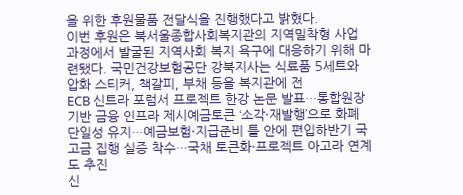을 위한 후원물품 전달식을 진행했다고 밝혔다.
이번 후원은 북서울종합사회복지관의 지역밀착형 사업 과정에서 발굴된 지역사회 복지 욕구에 대응하기 위해 마련됐다. 국민건강보험공단 강북지사는 식료품 5세트와 압화 스티커, 책갈피, 부채 등을 복지관에 전
ECB 신트라 포럼서 프로젝트 한강 논문 발표…통합원장 기반 금융 인프라 제시예금토큰 ‘소각·재발행’으로 화폐 단일성 유지…예금보험·지급준비 틀 안에 편입하반기 국고금 집행 실증 착수…국채 토큰화·프로젝트 아고라 연계도 추진
신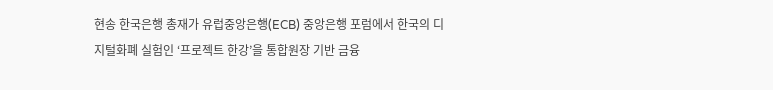현송 한국은행 총재가 유럽중앙은행(ECB) 중앙은행 포럼에서 한국의 디지털화폐 실험인 ‘프로젝트 한강’을 통합원장 기반 금융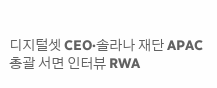디지털셋 CEO·솔라나 재단 APAC 총괄 서면 인터뷰 RWA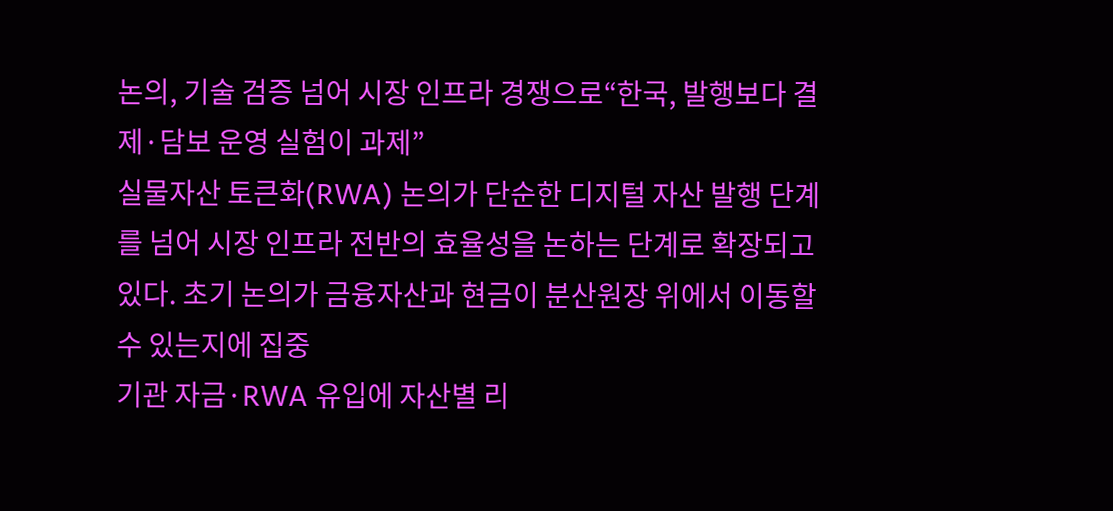논의, 기술 검증 넘어 시장 인프라 경쟁으로“한국, 발행보다 결제·담보 운영 실험이 과제”
실물자산 토큰화(RWA) 논의가 단순한 디지털 자산 발행 단계를 넘어 시장 인프라 전반의 효율성을 논하는 단계로 확장되고 있다. 초기 논의가 금융자산과 현금이 분산원장 위에서 이동할 수 있는지에 집중
기관 자금·RWA 유입에 자산별 리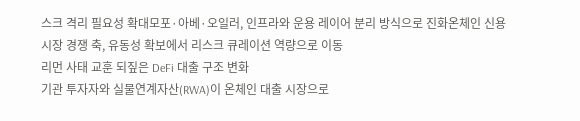스크 격리 필요성 확대모포·아베·오일러, 인프라와 운용 레이어 분리 방식으로 진화온체인 신용 시장 경쟁 축, 유동성 확보에서 리스크 큐레이션 역량으로 이동
리먼 사태 교훈 되짚은 DeFi 대출 구조 변화
기관 투자자와 실물연계자산(RWA)이 온체인 대출 시장으로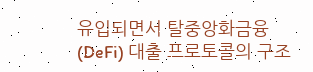유입되면서 탈중앙화금융(DeFi) 대출 프로토콜의 구조